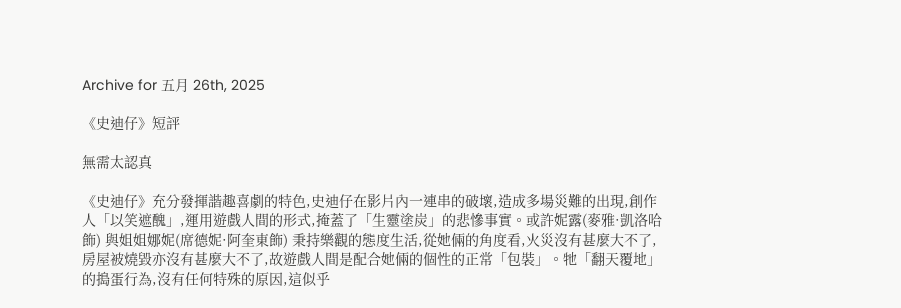Archive for 五月 26th, 2025

《史迪仔》短評

無需太認真

《史迪仔》充分發揮諧趣喜劇的特色,史迪仔在影片內一連串的破壞,造成多場災難的出現,創作人「以笑遮醜」,運用遊戲人間的形式,掩蓋了「生靈塗炭」的悲慘事實。或許妮露(麥雅·凱洛哈飾) 與姐姐娜妮(席德妮·阿奎東飾) 秉持樂觀的態度生活,從她倆的角度看,火災沒有甚麼大不了,房屋被燒毀亦沒有甚麼大不了,故遊戲人間是配合她倆的個性的正常「包裝」。牠「翻天覆地」的搗蛋行為,沒有任何特殊的原因,這似乎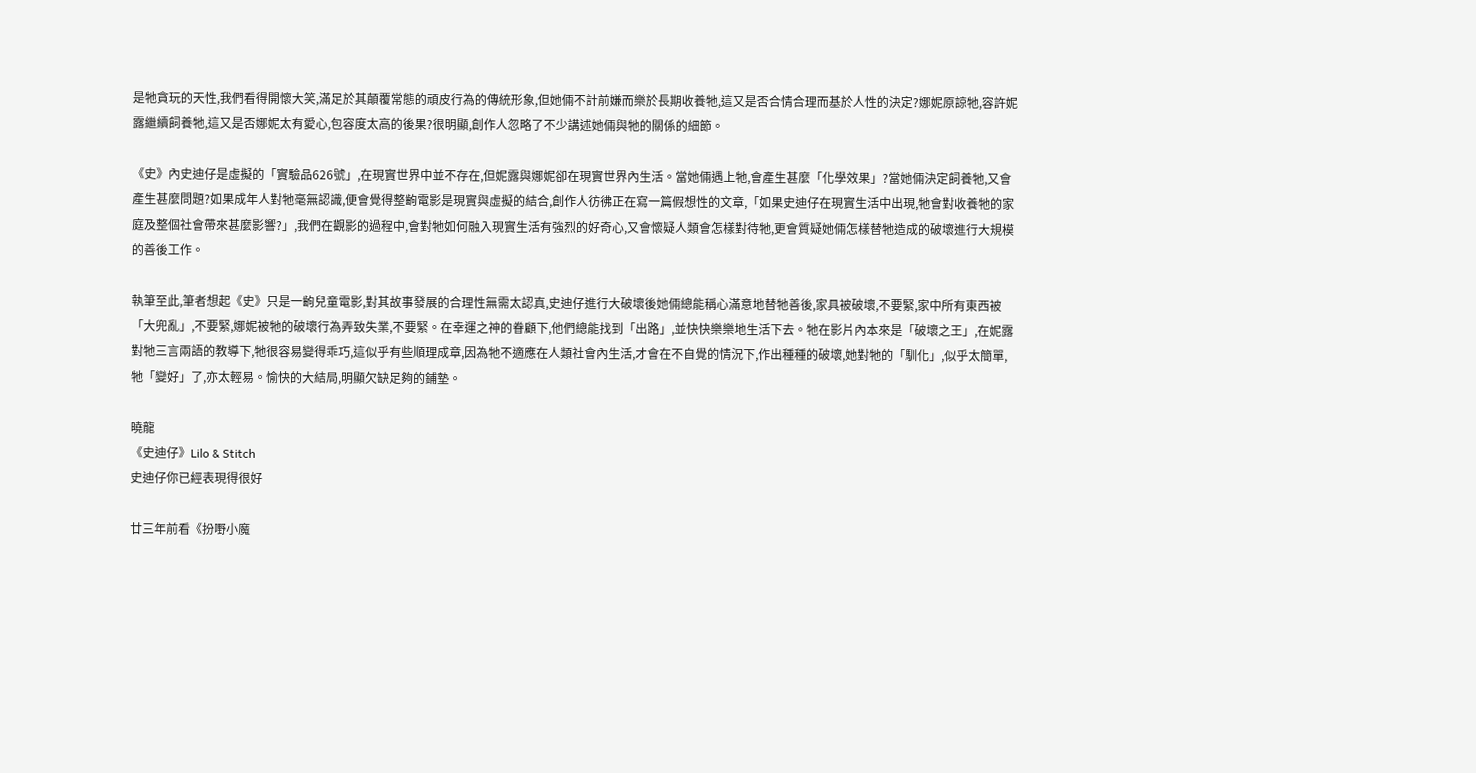是牠貪玩的天性,我們看得開懷大笑,滿足於其顛覆常態的頑皮行為的傳統形象,但她倆不計前嫌而樂於長期收養牠,這又是否合情合理而基於人性的決定?娜妮原諒牠,容許妮露繼續飼養牠,這又是否娜妮太有愛心,包容度太高的後果?很明顯,創作人忽略了不少講述她倆與牠的關係的細節。

《史》內史迪仔是虛擬的「實驗品626號」,在現實世界中並不存在,但妮露與娜妮卻在現實世界內生活。當她倆遇上牠,會產生甚麼「化學效果」?當她倆決定飼養牠,又會產生甚麼問題?如果成年人對牠毫無認識,便會覺得整齣電影是現實與虛擬的結合,創作人彷彿正在寫一篇假想性的文章,「如果史迪仔在現實生活中出現,牠會對收養牠的家庭及整個社會帶來甚麼影響?」,我們在觀影的過程中,會對牠如何融入現實生活有強烈的好奇心,又會懷疑人類會怎樣對待牠,更會質疑她倆怎樣替牠造成的破壞進行大規模的善後工作。

執筆至此,筆者想起《史》只是一齣兒童電影,對其故事發展的合理性無需太認真,史迪仔進行大破壞後她倆總能稱心滿意地替牠善後,家具被破壞,不要緊,家中所有東西被「大兜亂」,不要緊,娜妮被牠的破壞行為弄致失業,不要緊。在幸運之神的眷顧下,他們總能找到「出路」,並快快樂樂地生活下去。牠在影片內本來是「破壞之王」,在妮露對牠三言兩語的教導下,牠很容易變得乖巧,這似乎有些順理成章,因為牠不適應在人類社會內生活,才會在不自覺的情況下,作出種種的破壞,她對牠的「馴化」,似乎太簡單,牠「變好」了,亦太輕易。愉快的大結局,明顯欠缺足夠的鋪墊。

曉龍
《史迪仔》Lilo & Stitch
史迪仔你已經表現得很好

廿三年前看《扮嘢小魔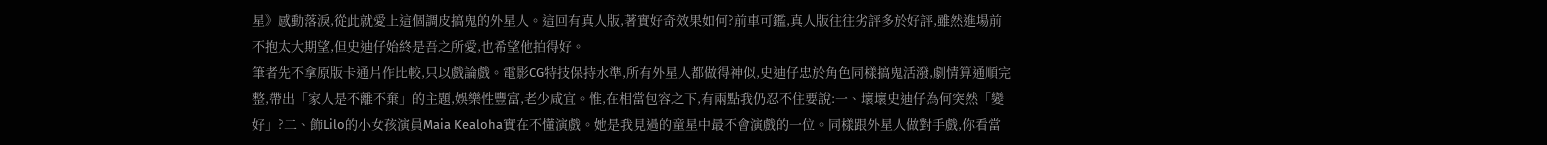星》感動落淚,從此就愛上這個調皮搞鬼的外星人。這回有真人版,著實好奇效果如何?前車可鑑,真人版往往劣評多於好評,雖然進場前不抱太大期望,但史迪仔始終是吾之所愛,也希望他拍得好。
筆者先不拿原版卡通片作比較,只以戲論戲。電影CG特技保持水準,所有外星人都做得神似,史迪仔忠於角色同樣搞鬼活潑,劇情算通順完整,帶出「家人是不離不棄」的主題,娛樂性豐富,老少咸宜。惟,在相當包容之下,有兩點我仍忍不住要說:一、壞壞史迪仔為何突然「變好」?二、飾Lilo的小女孩演員Maia Kealoha實在不懂演戲。她是我見過的童星中最不會演戲的一位。同樣跟外星人做對手戲,你看當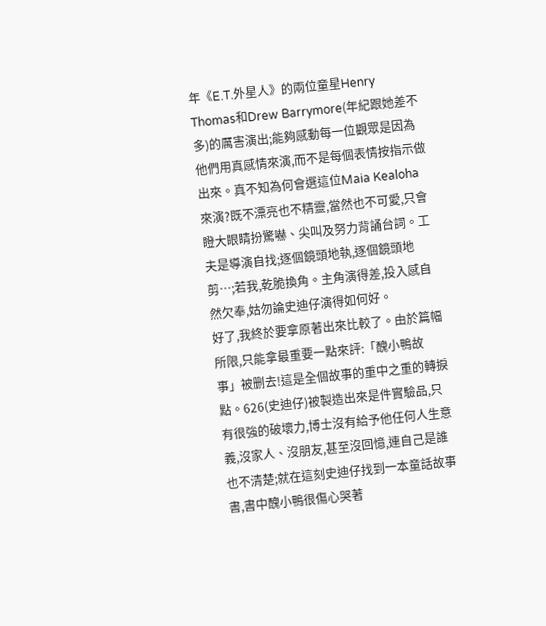年《E.T.外星人》的兩位童星Henry Thomas和Drew Barrymore(年紀跟她差不多)的厲害演出;能夠感動每一位觀眾是因為他們用真感情來演,而不是每個表情按指示做出來。真不知為何會選這位Maia Kealoha來演?既不漂亮也不精靈,當然也不可愛,只會瞪大眼睛扮驚嚇、尖叫及努力背誦台詞。工夫是導演自找;逐個鏡頭地執,逐個鏡頭地剪…;若我,乾脆換角。主角演得差,投入感自然欠奉,姑勿論史迪仔演得如何好。
好了,我終於要拿原著出來比較了。由於篇幅所限,只能拿最重要一點來評:「醜小鴨故事」被删去!這是全個故事的重中之重的轉捩點。626(史迪仔)被製造出來是件實驗品,只有很強的破壞力,博士沒有給予他任何人生意義,沒家人、沒朋友,甚至沒回憶,連自己是誰也不清楚;就在這刻史迪仔找到一本童話故事書,書中醜小鴨很傷心哭著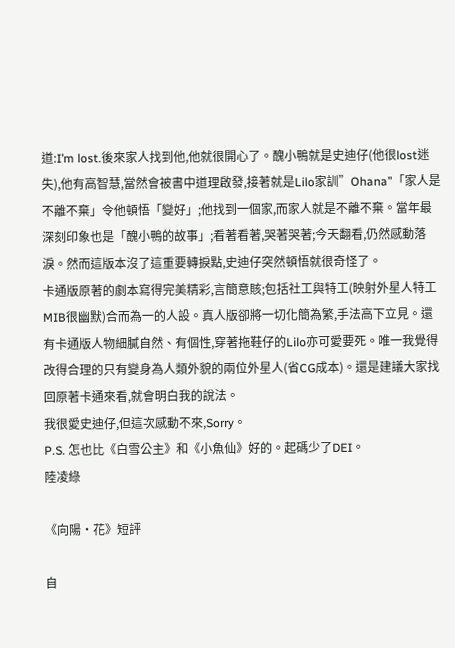道:I’m lost.後來家人找到他,他就很開心了。醜小鴨就是史迪仔(他很lost迷失),他有高智慧,當然會被書中道理啟發,接著就是Lilo家訓”Ohana”「家人是不離不棄」令他頓悟「變好」;他找到一個家,而家人就是不離不棄。當年最深刻印象也是「醜小鴨的故事」;看著看著,哭著哭著;今天翻看,仍然感動落淚。然而這版本沒了這重要轉捩點,史迪仔突然頓悟就很奇怪了。
卡通版原著的劇本寫得完美精彩,言簡意賅;包括社工與特工(映射外星人特工MIB很幽默)合而為一的人設。真人版卻將一切化簡為繁,手法高下立見。還有卡通版人物細膩自然、有個性,穿著拖鞋仔的Lilo亦可愛要死。唯一我覺得改得合理的只有變身為人類外貌的兩位外星人(省CG成本)。還是建議大家找回原著卡通來看,就會明白我的說法。
我很愛史迪仔,但這次感動不來,Sorry。
P.S. 怎也比《白雪公主》和《小魚仙》好的。起碼少了DEI。
陸凌綠

《向陽·花》短評

自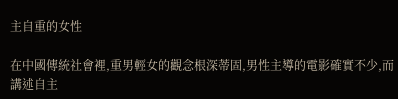主自重的女性

在中國傳統社會裡,重男輕女的觀念根深蒂固,男性主導的電影確實不少,而講述自主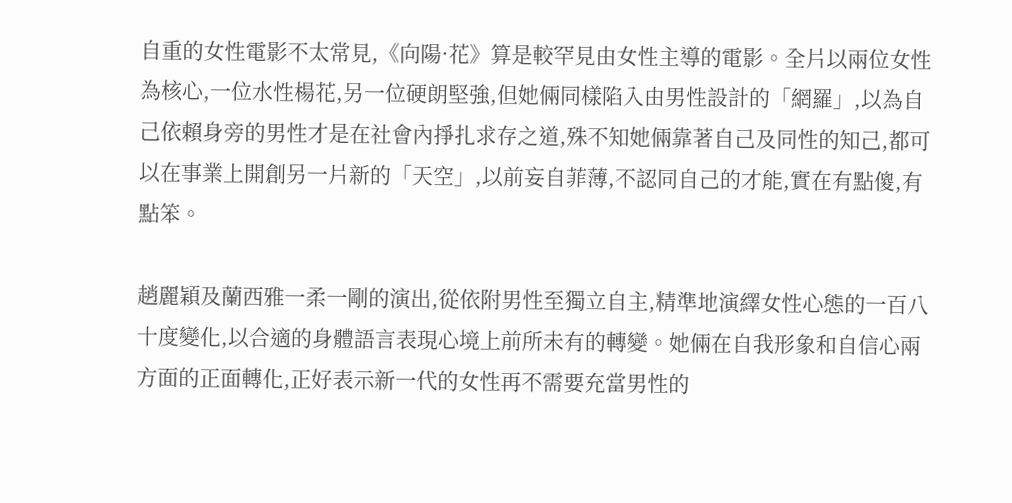自重的女性電影不太常見,《向陽·花》算是較罕見由女性主導的電影。全片以兩位女性為核心,一位水性楊花,另一位硬朗堅強,但她倆同樣陷入由男性設計的「網羅」,以為自己依賴身旁的男性才是在社會內掙扎求存之道,殊不知她倆靠著自己及同性的知己,都可以在事業上開創另一片新的「天空」,以前妄自菲薄,不認同自己的才能,實在有點傻,有點笨。

趙麗穎及蘭西雅一柔一剛的演出,從依附男性至獨立自主,精準地演繹女性心態的一百八十度變化,以合適的身體語言表現心境上前所未有的轉變。她倆在自我形象和自信心兩方面的正面轉化,正好表示新一代的女性再不需要充當男性的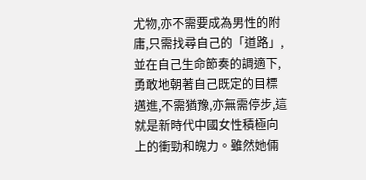尤物,亦不需要成為男性的附庸,只需找尋自己的「道路」,並在自己生命節奏的調適下,勇敢地朝著自己既定的目標邁進,不需猶豫,亦無需停步,這就是新時代中國女性積極向上的衝勁和魄力。雖然她倆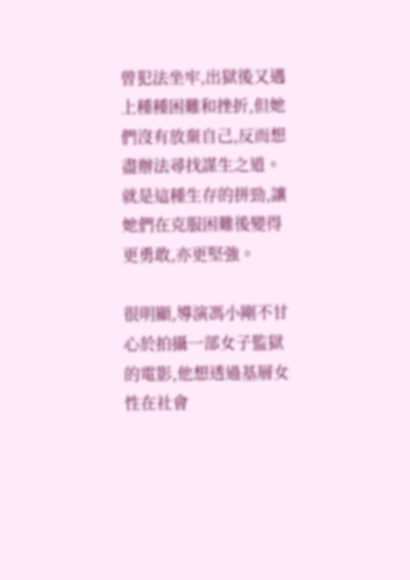曾犯法坐牢,出獄後又遇上種種困難和挫折,但她們沒有放棄自己,反而想盡辦法尋找謀生之道。就是這種生存的拼勁,讓她們在克服困難後變得更勇敢,亦更堅強。

很明顯,導演馮小剛不甘心於拍攝一部女子監獄的電影,他想透過基層女性在社會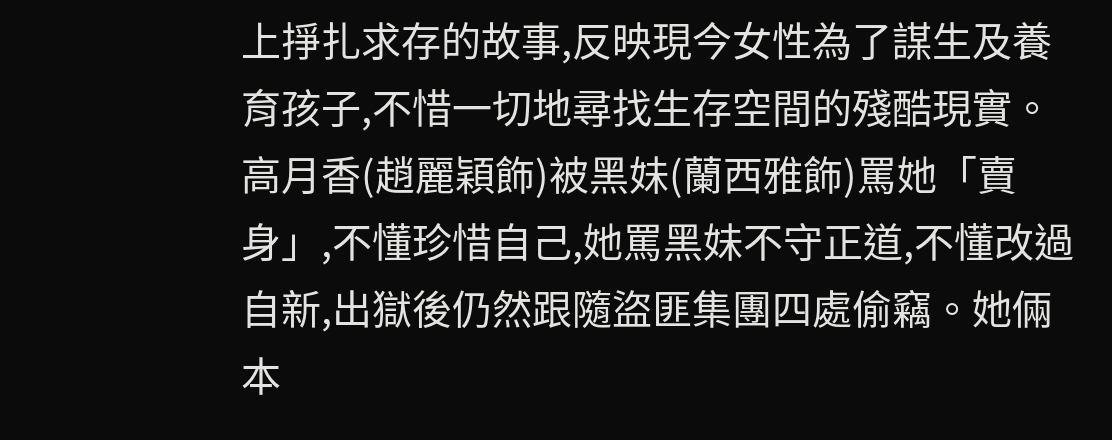上掙扎求存的故事,反映現今女性為了謀生及養育孩子,不惜一切地尋找生存空間的殘酷現實。高月香(趙麗穎飾)被黑妹(蘭西雅飾)罵她「賣身」,不懂珍惜自己,她罵黑妹不守正道,不懂改過自新,出獄後仍然跟隨盜匪集團四處偷竊。她倆本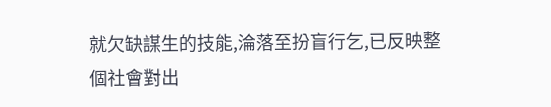就欠缺謀生的技能,淪落至扮盲行乞,已反映整個社會對出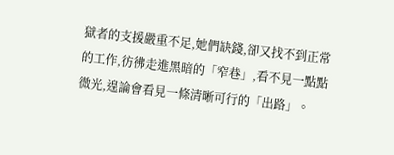獄者的支援嚴重不足,她們缺錢,卻又找不到正常的工作,彷彿走進黑暗的「窄巷」,看不見一點點微光,遑論會看見一條清晰可行的「出路」。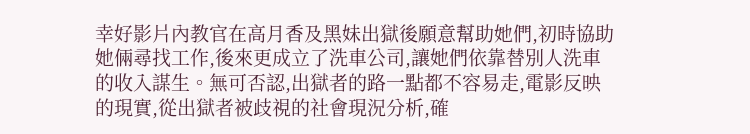幸好影片內教官在高月香及黑妹出獄後願意幫助她們,初時協助她倆尋找工作,後來更成立了洗車公司,讓她們依靠替別人洗車的收入謀生。無可否認,出獄者的路一點都不容易走,電影反映的現實,從出獄者被歧視的社會現況分析,確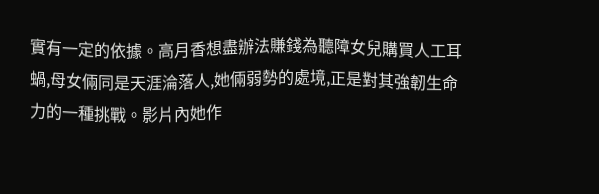實有一定的依據。高月香想盡辦法賺錢為聽障女兒購買人工耳蝸,母女倆同是天涯淪落人,她倆弱勢的處境,正是對其強韌生命力的一種挑戰。影片內她作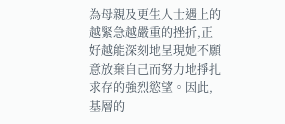為母親及更生人士遇上的越緊急越嚴重的挫折,正好越能深刻地呈現她不願意放棄自己而努力地掙扎求存的強烈慾望。因此,基層的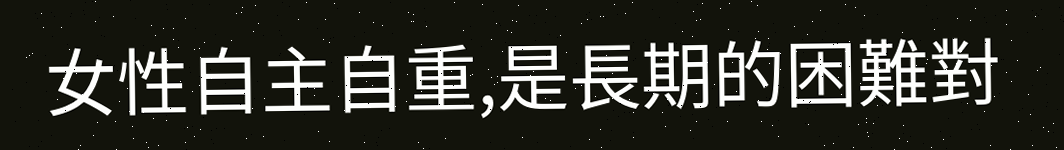女性自主自重,是長期的困難對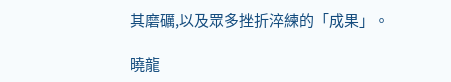其磨礪,以及眾多挫折淬練的「成果」。

曉龍